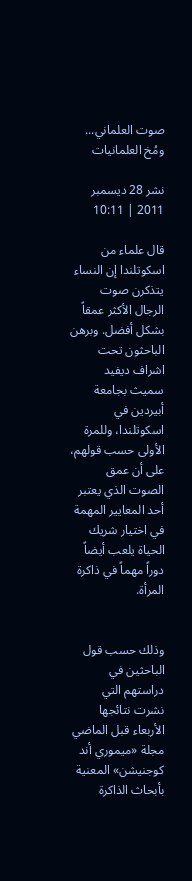صوت العلماني... ومُخ العلمانيات

نشر 28 ديسمبر 2011 | 10:11

قال علماء من اسكوتلندا إن النساء يتذكرن صوت الرجال الأكثر عمقاً بشكل أفضل. وبرهن الباحثون تحت اشراف ديفيد سميث بجامعة أبيردين في اسكوتلندا، وللمرة الأولى حسب قولهم، على أن عمق الصوت الذي يعتبر أحد المعايير المهمة في اختيار شريك الحياة يلعب أيضاً دوراً مهماً في ذاكرة المرأة.


وذلك حسب قول الباحثين في دراستهم التي نشرت نتائجها الأربعاء قبل الماضي مجلة «ميموري أند كوجنيشن» المعنية بأبحاث الذاكرة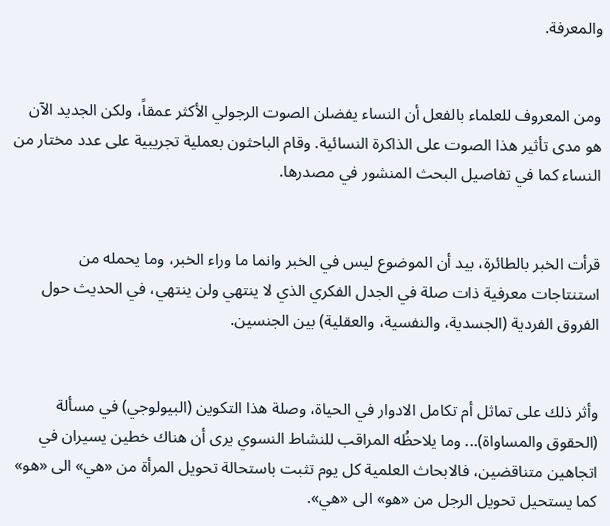والمعرفة.


ومن المعروف للعلماء بالفعل أن النساء يفضلن الصوت الرجولي الأكثر عمقاً، ولكن الجديد الآن هو مدى تأثير هذا الصوت على الذاكرة النسائية. وقام الباحثون بعملية تجريبية على عدد مختار من النساء كما في تفاصيل البحث المنشور في مصدرها.


قرأت الخبر بالطائرة، بيد أن الموضوع ليس في الخبر وانما ما وراء الخبر، وما يحمله من استنتاجات معرفية ذات صلة في الجدل الفكري الذي لا ينتهي ولن ينتهي، في الحديث حول الفروق الفردية (الجسدية، والنفسية، والعقلية) بين الجنسين.


وأثر ذلك على تماثل أم تكامل الادوار في الحياة، وصلة هذا التكوين (البيولوجي) في مسألة (الحقوق والمساواة)... وما يلاحظُه المراقب للنشاط النسوي يرى أن هناك خطين يسيران في اتجاهين متناقضين، فالابحاث العلمية كل يوم تثبت باستحالة تحويل المرأة من «هي» الى «هو» كما يستحيل تحويل الرجل من «هو» الى «هي».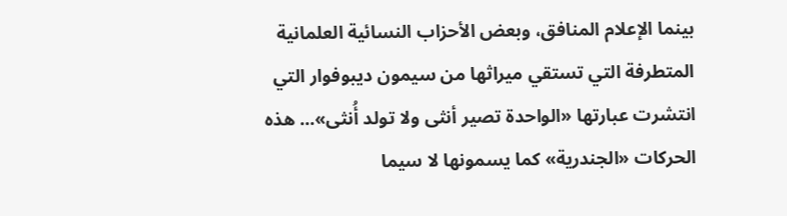بينما الإعلام المنافق، وبعض الأحزاب النسائية العلمانية المتطرفة التي تستقي ميراثها من سيمون ديبوفوار التي انتشرت عبارتها «الواحدة تصير أنثى ولا تولد أُنثى»... هذه الحركات «الجندرية» كما يسمونها لا سيما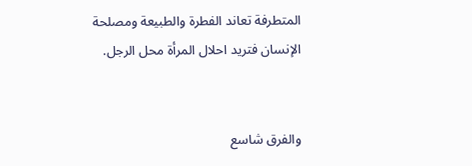المتطرفة تعاند الفطرة والطبيعة ومصلحة الإنسان فتريد احلال المرأة محل الرجل.


والفرق شاسع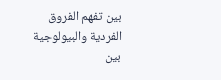بين تفهم الفروق الفردية والبيولوجية بين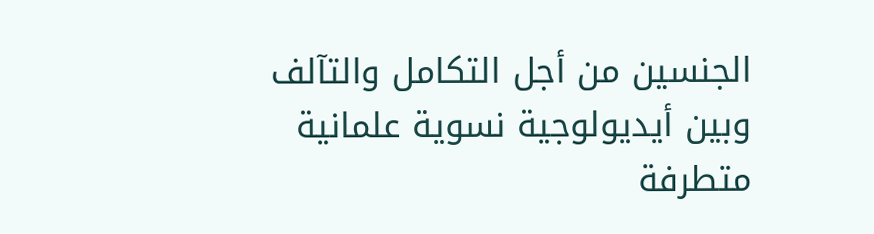الجنسين من أجل التكامل والتآلف وبين أيديولوجية نسوية علمانية متطرفة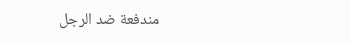مندفعة ضد الرجل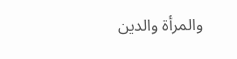والمرأة والدين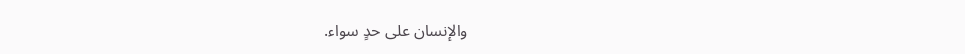والإنسان على حدٍ سواء.